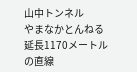山中トンネル
やまなかとんねる
延長1170メートルの直線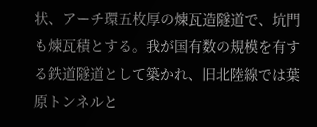状、アーチ環五枚厚の煉瓦造隧道で、坑門も煉瓦積とする。我が国有数の規模を有する鉄道隧道として築かれ、旧北陸線では葉原トンネルと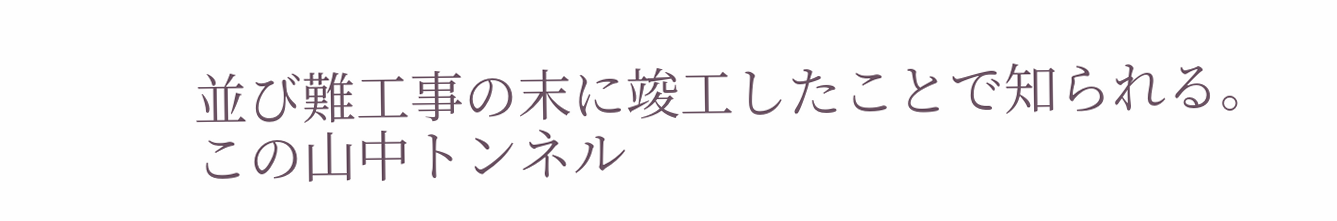並び難工事の末に竣工したことで知られる。
この山中トンネル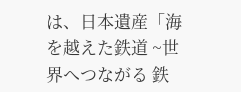は、日本遺産「海を越えた鉄道 ~世界へつながる 鉄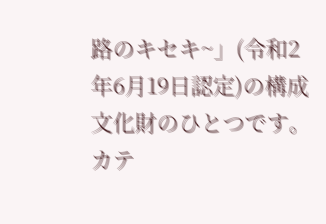路のキセキ~」(令和2年6月19日認定)の構成文化財のひとつです。
カテ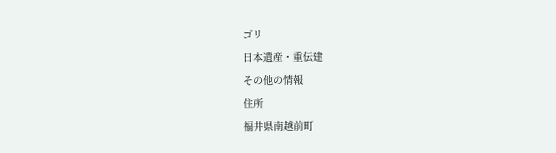ゴリ
日本遺産・重伝建
その他の情報
住所
福井県南越前町